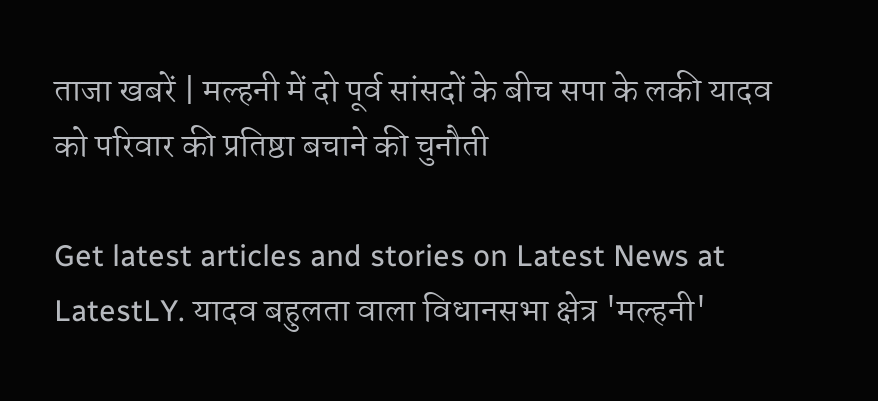ताजा खबरें | मल्हनी में दो पूर्व सांसदों के बीच सपा के लकी यादव को परिवार की प्रतिष्ठा बचाने की चुनौती

Get latest articles and stories on Latest News at LatestLY. यादव बहुलता वाला विधानसभा क्षेत्र 'मल्हनी'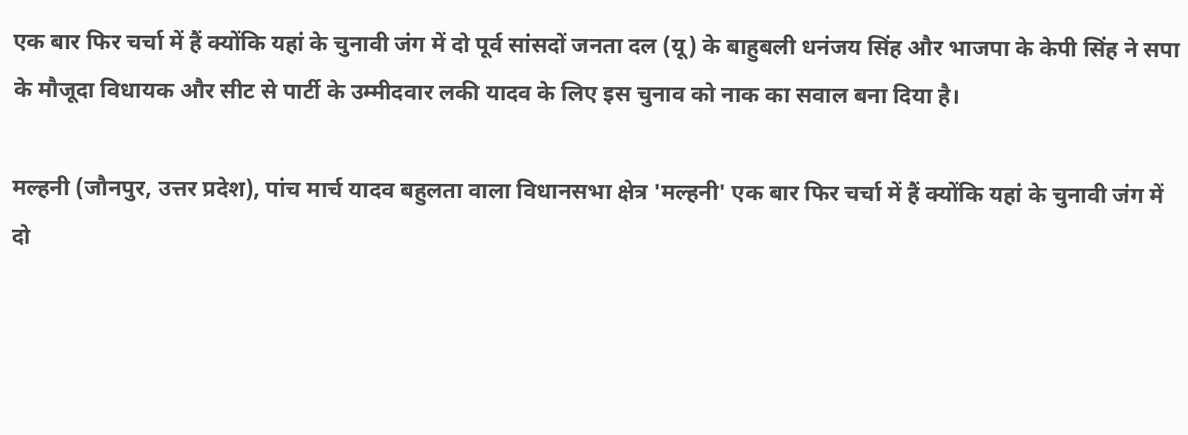एक बार फिर चर्चा में हैं क्योंकि यहां के चुनावी जंग में दो पूर्व सांसदों जनता दल (यू) के बाहुबली धनंजय सिंह और भाजपा के केपी सिंह ने सपा के मौजूदा विधायक और सीट से पार्टी के उम्मीदवार लकी यादव के लिए इस चुनाव को नाक का सवाल बना दिया है।

मल्हनी (जौनपुर, उत्तर प्रदेश), पांच मार्च यादव बहुलता वाला विधानसभा क्षेत्र 'मल्हनी' एक बार फिर चर्चा में हैं क्योंकि यहां के चुनावी जंग में दो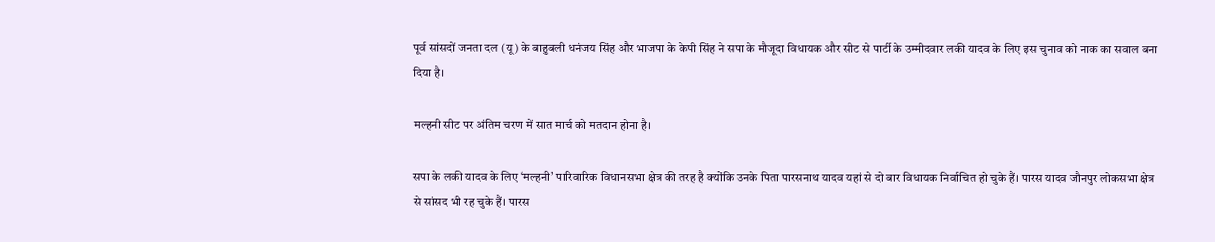पूर्व सांसदों जनता दल (यू) के बाहुबली धनंजय सिंह और भाजपा के केपी सिंह ने सपा के मौजूदा विधायक और सीट से पार्टी के उम्मीदवार लकी यादव के लिए इस चुनाव को नाक का सवाल बना दिया है।

मल्हनी सीट पर अंतिम चरण में सात मार्च को मतदान होना है।

सपा के लकी यादव के लिए ‘मल्हनी’ पारिवारिक विधानसभा क्षेत्र की तरह है क्योंकि उनके पिता पारसनाथ यादव यहां से दो बार विधायक निर्वाचित हो चुके हैं। पारस यादव जौनपुर लोकसभा क्षेत्र से सांसद भी रह चुके हैं। पारस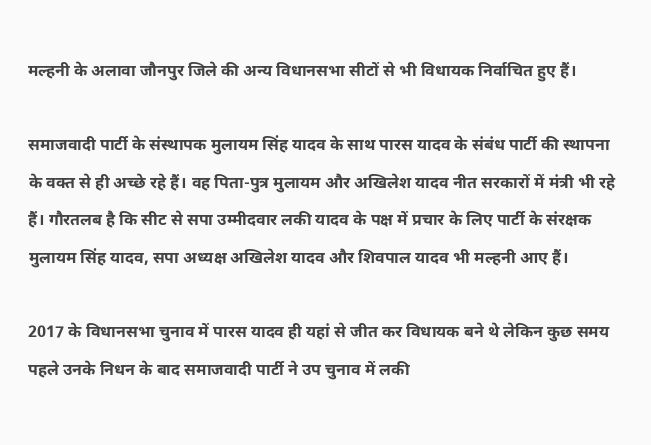मल्हनी के अलावा जौनपुर जिले की अन्य विधानसभा सीटों से भी विधायक निर्वाचित हुए हैं।

समाजवादी पार्टी के संस्थापक मुलायम सिंह यादव के साथ पारस यादव के संबंध पार्टी की स्थापना के वक्त से ही अच्छे रहे हैं। वह पिता-पुत्र मुलायम और अखिलेश यादव नीत सरकारों में मंत्री भी रहे हैं। गौरतलब है कि सीट से सपा उम्मीदवार लकी यादव के पक्ष में प्रचार के लिए पार्टी के संरक्षक मुलायम सिंह यादव, सपा अध्यक्ष अखिलेश यादव और शिवपाल यादव भी मल्हनी आए हैं।

2017 के विधानसभा चुनाव में पारस यादव ही यहां से जीत कर विधायक बने थे लेकिन कुछ समय पहले उनके निधन के बाद समाजवादी पार्टी ने उप चुनाव में लकी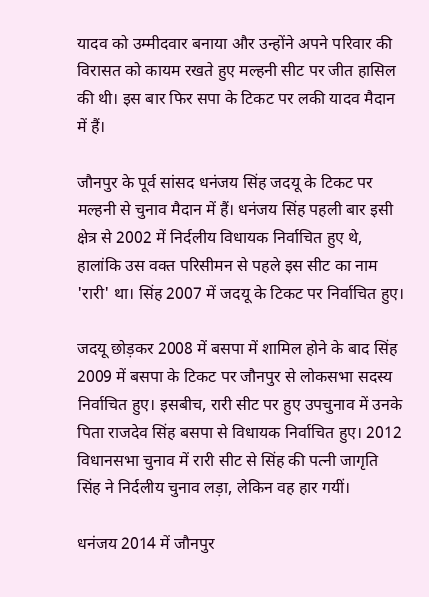यादव को उम्मीदवार बनाया और उन्होंने अपने परिवार की विरासत को कायम रखते हुए मल्हनी सीट पर जीत हासिल की थी। इस बार फिर सपा के टिकट पर लकी यादव मैदान में हैं।

जौनपुर के पूर्व सांसद धनंजय सिंह जदयू के टिकट पर मल्हनी से चुनाव मैदान में हैं। धनंजय सिंह पहली बार इसी क्षेत्र से 2002 में निर्दलीय विधायक निर्वाचित हुए थे, हालांकि उस वक्त परिसीमन से पहले इस सीट का नाम 'रारी' था। सिंह 2007 में जदयू के टिकट पर निर्वाचित हुए।

जदयू छोड़कर 2008 में बसपा में शामिल होने के बाद सिंह 2009 में बसपा के टिकट पर जौनपुर से लोकसभा सदस्य निर्वाचित हुए। इसबीच, रारी सीट पर हुए उपचुनाव में उनके पिता राजदेव सिंह बसपा से विधायक निर्वाचित हुए। 2012 विधानसभा चुनाव में रारी सीट से सिंह की पत्नी जागृति सिंह ने निर्दलीय चुनाव लड़ा, लेकिन वह हार गयीं।

धनंजय 2014 में जौनपुर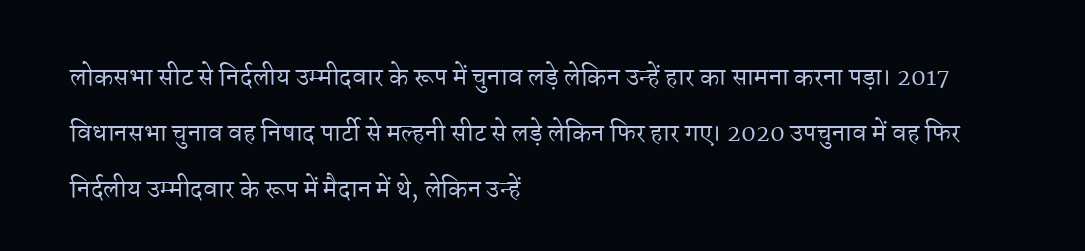लोकसभा सीट से निर्दलीय उम्मीदवार के रूप में चुनाव लड़े लेकिन उन्हें हार का सामना करना पड़ा। 2017 विधानसभा चुनाव वह निषाद पार्टी से मल्हनी सीट से लड़े लेकिन फिर हार गए। 2020 उपचुनाव में वह फिर निर्दलीय उम्मीदवार के रूप में मैदान में थे, लेकिन उन्हें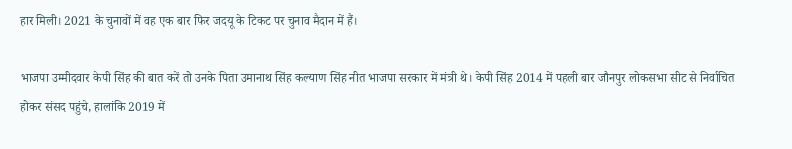हार मिली। 2021 के चुनावों में वह एक बार फिर जदयू के टिकट पर चुनाव मैदान में हैं।

भाजपा उम्मीदवार केपी सिंह की बात करें तो उनके पिता उमानाथ सिंह कल्याण सिंह नीत भाजपा सरकार में मंत्री थे। केपी सिंह 2014 में पहली बार जौनपुर लोकसभा सीट से निर्वाचित होकर संसद पहुंचे, हालांकि 2019 में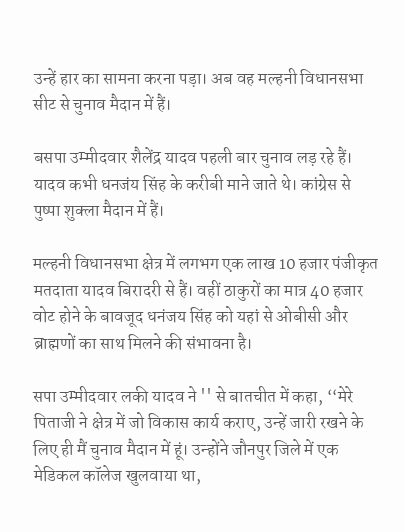उन्हें हार का सामना करना पड़ा। अब वह मल्हनी विधानसभा सीट से चुनाव मैदान में हैं।

बसपा उम्मीदवार शैलेंद्र यादव पहली बार चुनाव लड़ रहे हैं। यादव कभी धनजंय सिंह के करीबी माने जाते थे। कांग्रेस से पुष्पा शुक्ला मैदान में हैं।

मल्हनी विधानसभा क्षेत्र में लगभग एक लाख 10 हजार पंजीकृत मतदाता यादव बिरादरी से हैं। वहीं ठाकुरों का मात्र 40 हजार वोट होने के बावजूद धनंजय सिंह को यहां से ओबीसी और ब्राह्मणों का साथ मिलने की संभावना है।

सपा उम्मीदवार लकी यादव ने '' से बातचीत में कहा, ‘‘मेरे पिताजी ने क्षेत्र में जो विकास कार्य कराए, उन्हें जारी रखने के लिए ही मैं चुनाव मैदान में हूं। उन्होंने जौनपुर जिले में एक मेडिकल कॉलेज खुलवाया था,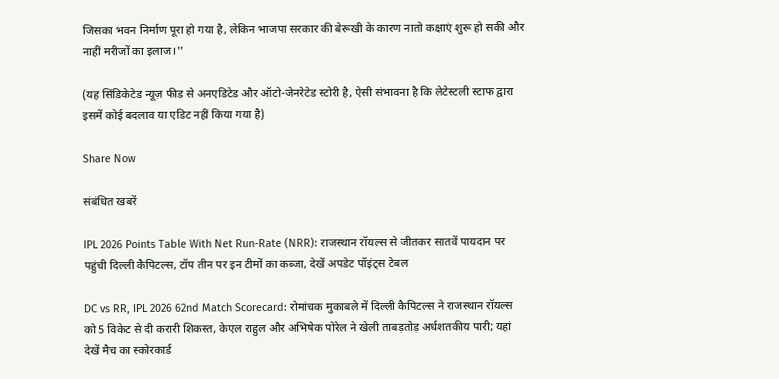जिसका भवन निर्माण पूरा हो गया है, लेकिन भाजपा सरकार की बेरूखी के कारण नातो कक्षाएं शुरू हो सकी और नाहीं मरीजों का इलाज।''

(यह सिंडिकेटेड न्यूज़ फीड से अनएडिटेड और ऑटो-जेनरेटेड स्टोरी है, ऐसी संभावना है कि लेटेस्टली स्टाफ द्वारा इसमें कोई बदलाव या एडिट नहीं किया गया है)

Share Now

संबंधित खबरें

IPL 2026 Points Table With Net Run-Rate (NRR): राजस्थान रॉयल्स से जीतकर सातवें पायदान पर पहुंची दिल्ली कैपिटल्स, टॉप तीन पर इन टीमों का कब्जा, देखें अपडेट पॉइंट्स टेबल

DC vs RR, IPL 2026 62nd Match Scorecard: रोमांचक मुकाबले में दिल्ली कैपिटल्स ने राजस्थान रॉयल्स को 5 विकेट से दी करारी शिकस्त, केएल राहुल और अभिषेक पोरेल ने खेली ताबड़तोड़ अर्धशतकीय पारी; यहां देखें मैच का स्कोरकार्ड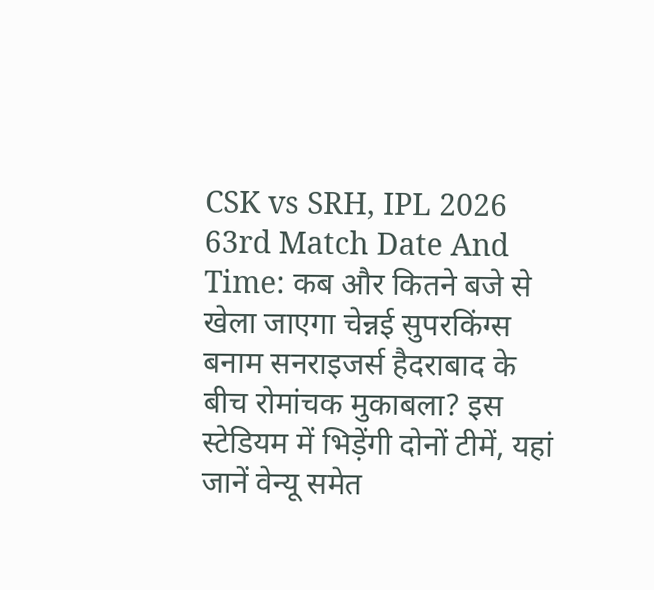CSK vs SRH, IPL 2026 63rd Match Date And Time: कब और कितने बजे से खेला जाएगा चेन्नई सुपरकिंग्स बनाम सनराइजर्स हैदराबाद के बीच रोमांचक मुकाबला? इस स्टेडियम में भिड़ेंगी दोनों टीमें, यहां जानें वेन्यू समेत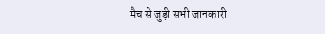मैच से जुड़ी सभी जानकारी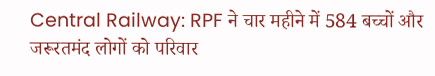Central Railway: RPF ने चार महीने में 584 बच्चों और जरूरतमंद लोगों को परिवार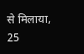से मिलाया, 25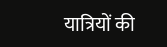यात्रियों की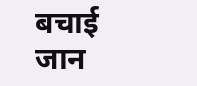बचाई जान